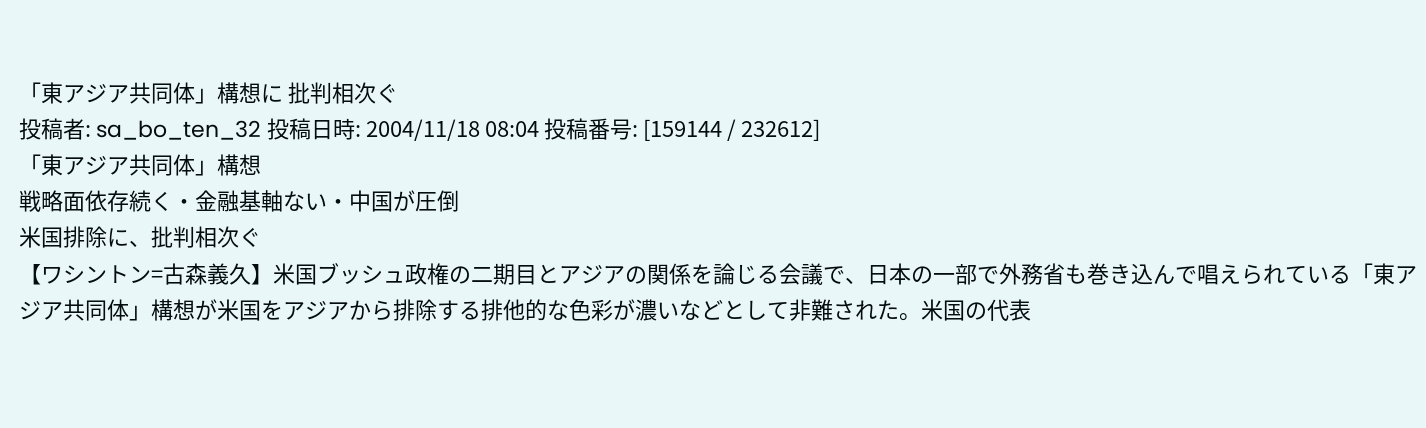「東アジア共同体」構想に 批判相次ぐ
投稿者: sa_bo_ten_32 投稿日時: 2004/11/18 08:04 投稿番号: [159144 / 232612]
「東アジア共同体」構想
戦略面依存続く・金融基軸ない・中国が圧倒
米国排除に、批判相次ぐ
【ワシントン=古森義久】米国ブッシュ政権の二期目とアジアの関係を論じる会議で、日本の一部で外務省も巻き込んで唱えられている「東アジア共同体」構想が米国をアジアから排除する排他的な色彩が濃いなどとして非難された。米国の代表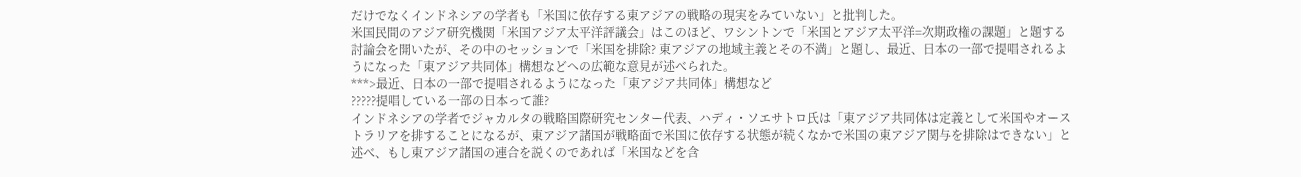だけでなくインドネシアの学者も「米国に依存する東アジアの戦略の現実をみていない」と批判した。
米国民間のアジア研究機関「米国アジア太平洋評議会」はこのほど、ワシントンで「米国とアジア太平洋=次期政権の課題」と題する討論会を開いたが、その中のセッションで「米国を排除? 東アジアの地域主義とその不満」と題し、最近、日本の一部で提唱されるようになった「東アジア共同体」構想などへの広範な意見が述べられた。
***>最近、日本の一部で提唱されるようになった「東アジア共同体」構想など
?????提唱している一部の日本って誰?
インドネシアの学者でジャカルタの戦略国際研究センター代表、ハディ・ソエサトロ氏は「東アジア共同体は定義として米国やオーストラリアを排することになるが、東アジア諸国が戦略面で米国に依存する状態が続くなかで米国の東アジア関与を排除はできない」と述べ、もし東アジア諸国の連合を説くのであれば「米国などを含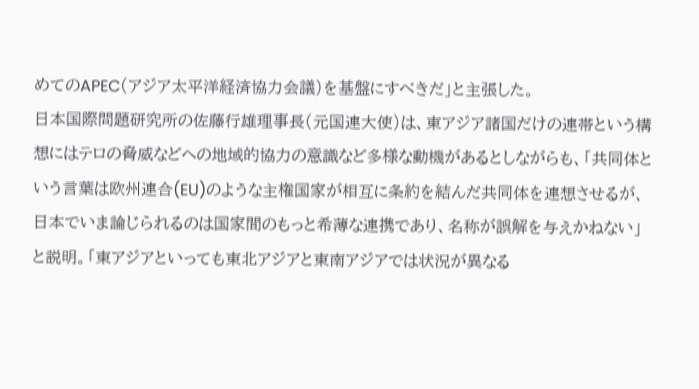めてのAPEC(アジア太平洋経済協力会議)を基盤にすべきだ」と主張した。
日本国際問題研究所の佐藤行雄理事長(元国連大使)は、東アジア諸国だけの連帯という構想にはテロの脅威などへの地域的協力の意識など多様な動機があるとしながらも、「共同体という言葉は欧州連合(EU)のような主権国家が相互に条約を結んだ共同体を連想させるが、日本でいま論じられるのは国家間のもっと希薄な連携であり、名称が誤解を与えかねない」と説明。「東アジアといっても東北アジアと東南アジアでは状況が異なる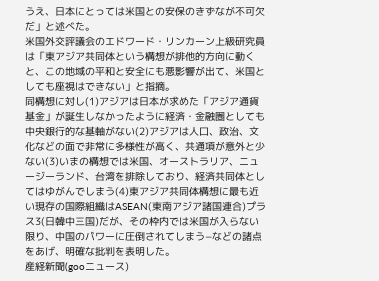うえ、日本にとっては米国との安保のきずなが不可欠だ」と述べた。
米国外交評議会のエドワード・リンカーン上級研究員は「東アジア共同体という構想が排他的方向に動くと、この地域の平和と安全にも悪影響が出て、米国としても座視はできない」と指摘。
同構想に対し(1)アジアは日本が求めた「アジア通貨基金」が誕生しなかったように経済・金融圏としても中央銀行的な基軸がない(2)アジアは人口、政治、文化などの面で非常に多様性が高く、共通項が意外と少ない(3)いまの構想では米国、オーストラリア、ニュージーランド、台湾を排除しており、経済共同体としてはゆがんでしまう(4)東アジア共同体構想に最も近い現存の国際組織はASEAN(東南アジア諸国連合)プラス3(日韓中三国)だが、その枠内では米国が入らない限り、中国のパワーに圧倒されてしまう−などの諸点をあげ、明確な批判を表明した。
産経新聞(gooニュース)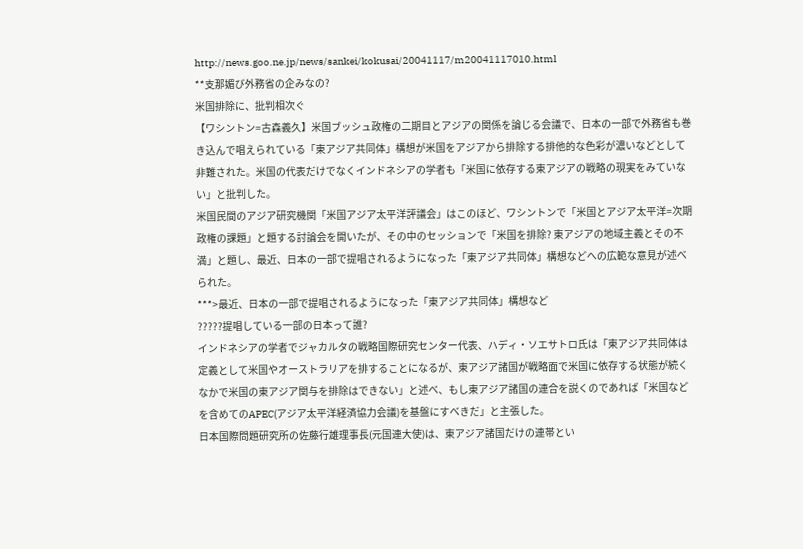http://news.goo.ne.jp/news/sankei/kokusai/20041117/m20041117010.html
**支那媚び外務省の企みなの?
米国排除に、批判相次ぐ
【ワシントン=古森義久】米国ブッシュ政権の二期目とアジアの関係を論じる会議で、日本の一部で外務省も巻き込んで唱えられている「東アジア共同体」構想が米国をアジアから排除する排他的な色彩が濃いなどとして非難された。米国の代表だけでなくインドネシアの学者も「米国に依存する東アジアの戦略の現実をみていない」と批判した。
米国民間のアジア研究機関「米国アジア太平洋評議会」はこのほど、ワシントンで「米国とアジア太平洋=次期政権の課題」と題する討論会を開いたが、その中のセッションで「米国を排除? 東アジアの地域主義とその不満」と題し、最近、日本の一部で提唱されるようになった「東アジア共同体」構想などへの広範な意見が述べられた。
***>最近、日本の一部で提唱されるようになった「東アジア共同体」構想など
?????提唱している一部の日本って誰?
インドネシアの学者でジャカルタの戦略国際研究センター代表、ハディ・ソエサトロ氏は「東アジア共同体は定義として米国やオーストラリアを排することになるが、東アジア諸国が戦略面で米国に依存する状態が続くなかで米国の東アジア関与を排除はできない」と述べ、もし東アジア諸国の連合を説くのであれば「米国などを含めてのAPEC(アジア太平洋経済協力会議)を基盤にすべきだ」と主張した。
日本国際問題研究所の佐藤行雄理事長(元国連大使)は、東アジア諸国だけの連帯とい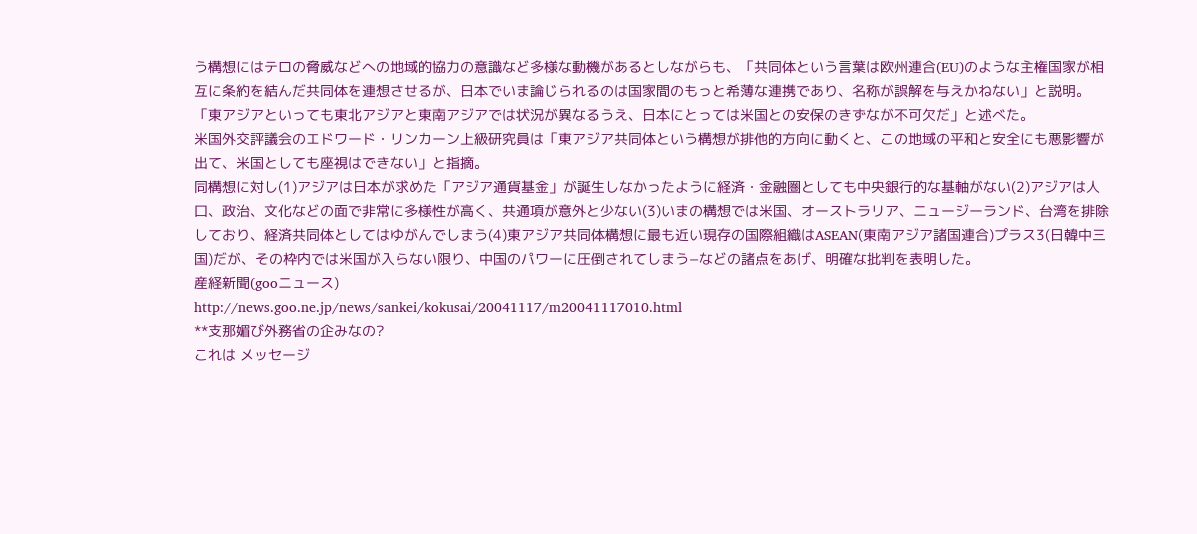う構想にはテロの脅威などへの地域的協力の意識など多様な動機があるとしながらも、「共同体という言葉は欧州連合(EU)のような主権国家が相互に条約を結んだ共同体を連想させるが、日本でいま論じられるのは国家間のもっと希薄な連携であり、名称が誤解を与えかねない」と説明。「東アジアといっても東北アジアと東南アジアでは状況が異なるうえ、日本にとっては米国との安保のきずなが不可欠だ」と述べた。
米国外交評議会のエドワード・リンカーン上級研究員は「東アジア共同体という構想が排他的方向に動くと、この地域の平和と安全にも悪影響が出て、米国としても座視はできない」と指摘。
同構想に対し(1)アジアは日本が求めた「アジア通貨基金」が誕生しなかったように経済・金融圏としても中央銀行的な基軸がない(2)アジアは人口、政治、文化などの面で非常に多様性が高く、共通項が意外と少ない(3)いまの構想では米国、オーストラリア、ニュージーランド、台湾を排除しており、経済共同体としてはゆがんでしまう(4)東アジア共同体構想に最も近い現存の国際組織はASEAN(東南アジア諸国連合)プラス3(日韓中三国)だが、その枠内では米国が入らない限り、中国のパワーに圧倒されてしまう−などの諸点をあげ、明確な批判を表明した。
産経新聞(gooニュース)
http://news.goo.ne.jp/news/sankei/kokusai/20041117/m20041117010.html
**支那媚び外務省の企みなの?
これは メッセージ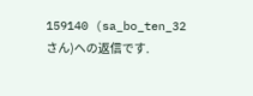159140 (sa_bo_ten_32 さん)への返信です.